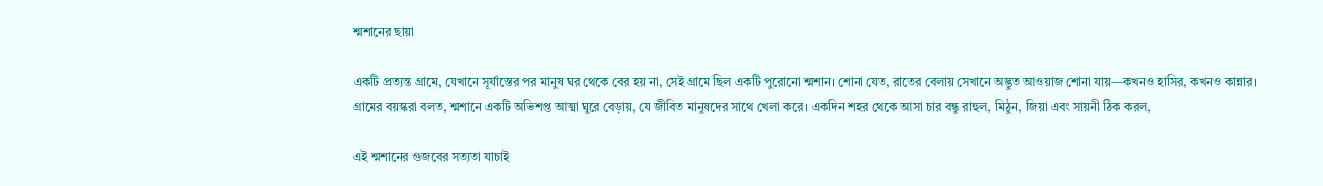শ্মশানের ছায়া

একটি প্রত্যন্ত গ্রামে, যেখানে সূর্যাস্তের পর মানুষ ঘর থেকে বের হয় না, সেই গ্রামে ছিল একটি পুরোনো শ্মশান। শোনা যেত, রাতের বেলায় সেখানে অদ্ভুত আওয়াজ শোনা যায়—কখনও হাসির, কখনও কান্নার। গ্রামের বয়স্করা বলত, শ্মশানে একটি অভিশপ্ত আত্মা ঘুরে বেড়ায়, যে জীবিত মানুষদের সাথে খেলা করে। একদিন শহর থেকে আসা চার বন্ধু রাহুল, মিঠুন, জিয়া এবং সায়নী ঠিক করল,

এই শ্মশানের গুজবের সত্যতা যাচাই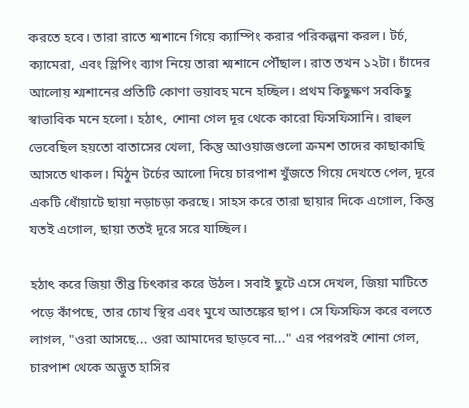করতে হবে। তারা রাতে শ্মশানে গিয়ে ক্যাম্পিং করার পরিকল্পনা করল। টর্চ, ক্যামেরা, এবং স্লিপিং ব্যাগ নিয়ে তারা শ্মশানে পৌঁছাল। রাত তখন ১২টা। চাঁদের আলোয় শ্মশানের প্রতিটি কোণা ভয়াবহ মনে হচ্ছিল। প্রথম কিছুক্ষণ সবকিছু স্বাভাবিক মনে হলো। হঠাৎ, শোনা গেল দূর থেকে কারো ফিসফিসানি। রাহুল ভেবেছিল হয়তো বাতাসের খেলা, কিন্তু আওয়াজগুলো ক্রমশ তাদের কাছাকাছি আসতে থাকল। মিঠুন টর্চের আলো দিয়ে চারপাশ খুঁজতে গিয়ে দেখতে পেল, দূরে একটি ধোঁয়াটে ছায়া নড়াচড়া করছে। সাহস করে তারা ছায়ার দিকে এগোল, কিন্তু যতই এগোল, ছায়া ততই দূরে সরে যাচ্ছিল।

হঠাৎ করে জিয়া তীব্র চিৎকার করে উঠল। সবাই ছুটে এসে দেখল, জিয়া মাটিতে পড়ে কাঁপছে, তার চোখ স্থির এবং মুখে আতঙ্কের ছাপ। সে ফিসফিস করে বলতে লাগল, "ওরা আসছে... ওরা আমাদের ছাড়বে না..." এর পরপরই শোনা গেল, চারপাশ থেকে অদ্ভুত হাসির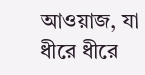আওয়াজ, যা ধীরে ধীরে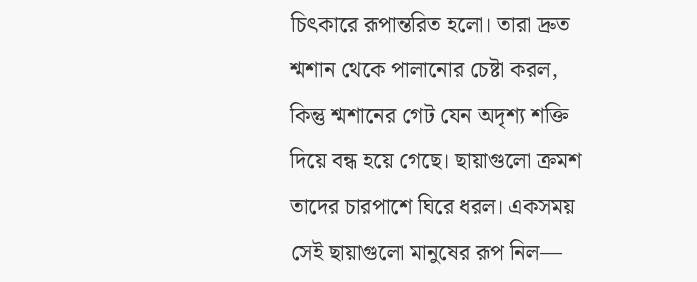চিৎকারে রূপান্তরিত হলো। তারা দ্রুত শ্মশান থেকে পালানোর চেষ্টা করল, কিন্তু শ্মশানের গেট যেন অদৃশ্য শক্তি দিয়ে বন্ধ হয়ে গেছে। ছায়াগুলো ক্রমশ তাদের চারপাশে ঘিরে ধরল। একসময় সেই ছায়াগুলো মানুষের রূপ নিল—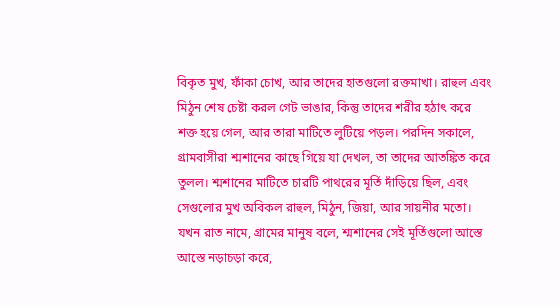বিকৃত মুখ, ফাঁকা চোখ, আর তাদের হাতগুলো রক্তমাখা। রাহুল এবং মিঠুন শেষ চেষ্টা করল গেট ভাঙার, কিন্তু তাদের শরীর হঠাৎ করে শক্ত হয়ে গেল, আর তারা মাটিতে লুটিয়ে পড়ল। পরদিন সকালে, গ্রামবাসীরা শ্মশানের কাছে গিয়ে যা দেখল, তা তাদের আতঙ্কিত করে তুলল। শ্মশানের মাটিতে চারটি পাথরের মূর্তি দাঁড়িয়ে ছিল, এবং সেগুলোর মুখ অবিকল রাহুল, মিঠুন, জিয়া, আর সায়নীর মতো। যখন রাত নামে, গ্রামের মানুষ বলে, শ্মশানের সেই মূর্তিগুলো আস্তে আস্তে নড়াচড়া করে,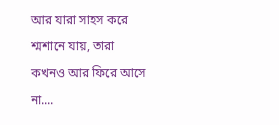আর যারা সাহস করে শ্মশানে যায়, তারা কখনও আর ফিরে আসে না....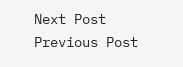Next Post Previous Post